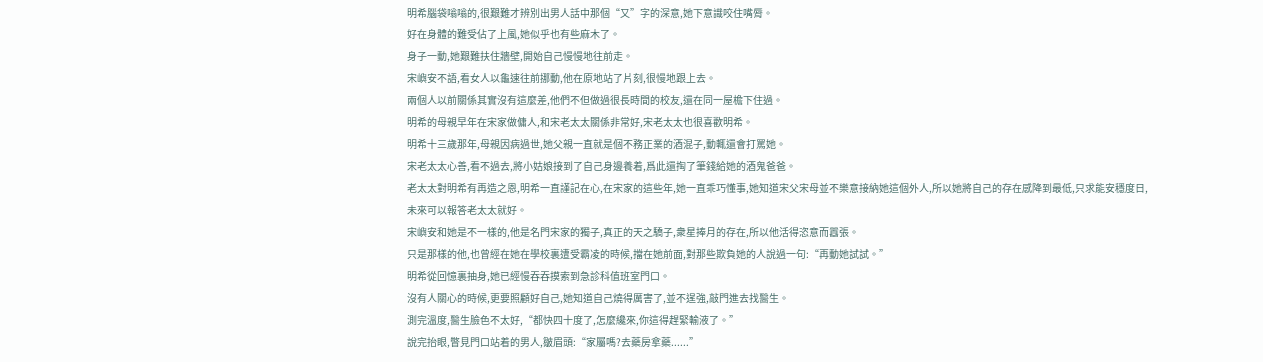明希腦袋嗡嗡的,很艱難才辨別出男人話中那個“又”字的深意,她下意識咬住嘴脣。
好在身體的難受佔了上風,她似乎也有些麻木了。
身子一動,她艱難扶住牆壁,開始自己慢慢地往前走。
宋嶼安不語,看女人以龜速往前挪動,他在原地站了片刻,很慢地跟上去。
兩個人以前關係其實沒有這麼差,他們不但做過很長時間的校友,還在同一屋檐下住過。
明希的母親早年在宋家做傭人,和宋老太太關係非常好,宋老太太也很喜歡明希。
明希十三歲那年,母親因病過世,她父親一直就是個不務正業的酒混子,動輒還會打罵她。
宋老太太心善,看不過去,將小姑娘接到了自己身邊養着,爲此還掏了筆錢給她的酒鬼爸爸。
老太太對明希有再造之恩,明希一直謹記在心,在宋家的這些年,她一直乖巧懂事,她知道宋父宋母並不樂意接納她這個外人,所以她將自己的存在感降到最低,只求能安穩度日,未來可以報答老太太就好。
宋嶼安和她是不一樣的,他是名門宋家的獨子,真正的天之驕子,衆星捧月的存在,所以他活得恣意而囂張。
只是那樣的他,也曾經在她在學校裏遭受霸凌的時候,擋在她前面,對那些欺負她的人說過一句:“再動她試試。”
明希從回憶裏抽身,她已經慢吞吞摸索到急診科值班室門口。
沒有人關心的時候,更要照顧好自己,她知道自己燒得厲害了,並不逞強,敲門進去找醫生。
測完溫度,醫生臉色不太好,“都快四十度了,怎麼纔來,你這得趕緊輸液了。”
說完抬眼,瞥見門口站着的男人,皺眉頭:“家屬嗎?去藥房拿藥......”